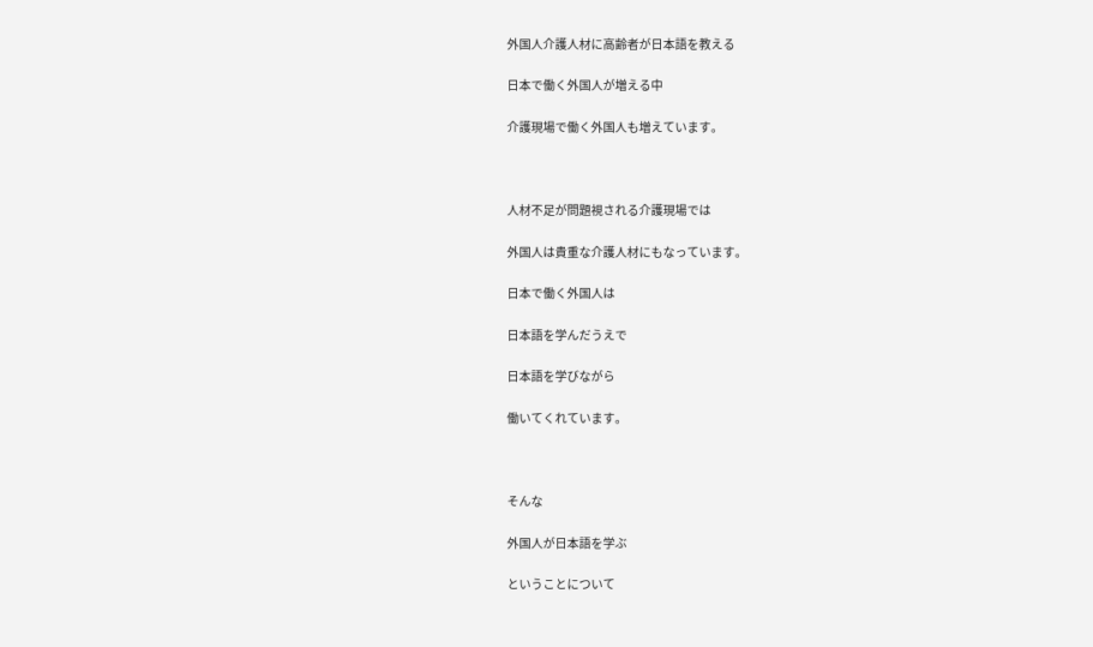外国人介護人材に高齢者が日本語を教える

日本で働く外国人が増える中

介護現場で働く外国人も増えています。



人材不足が問題視される介護現場では

外国人は貴重な介護人材にもなっています。

日本で働く外国人は

日本語を学んだうえで

日本語を学びながら

働いてくれています。



そんな

外国人が日本語を学ぶ

ということについて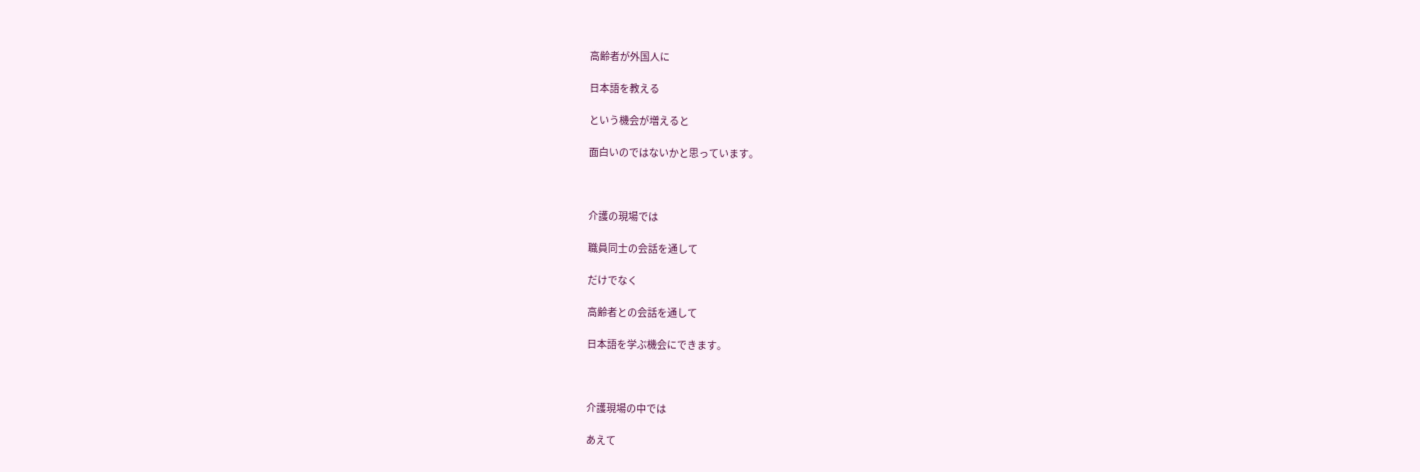高齢者が外国人に

日本語を教える

という機会が増えると

面白いのではないかと思っています。



介護の現場では

職員同士の会話を通して

だけでなく

高齢者との会話を通して

日本語を学ぶ機会にできます。



介護現場の中では

あえて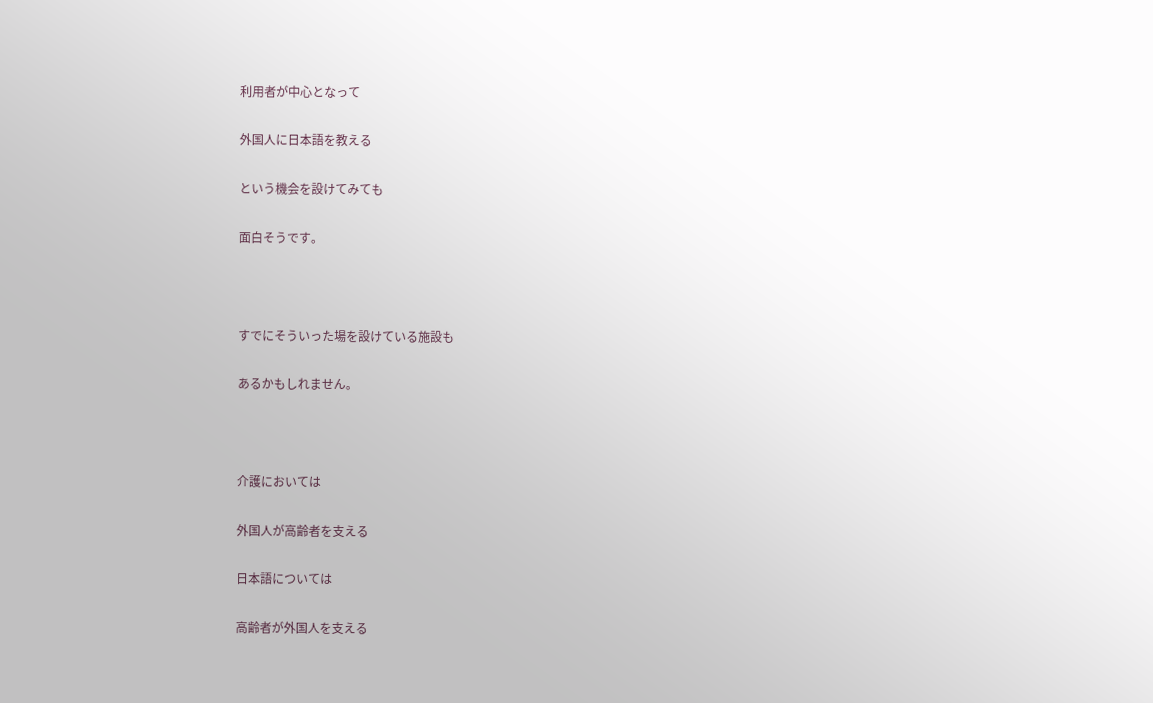利用者が中心となって

外国人に日本語を教える

という機会を設けてみても

面白そうです。



すでにそういった場を設けている施設も

あるかもしれません。



介護においては

外国人が高齢者を支える

日本語については

高齢者が外国人を支える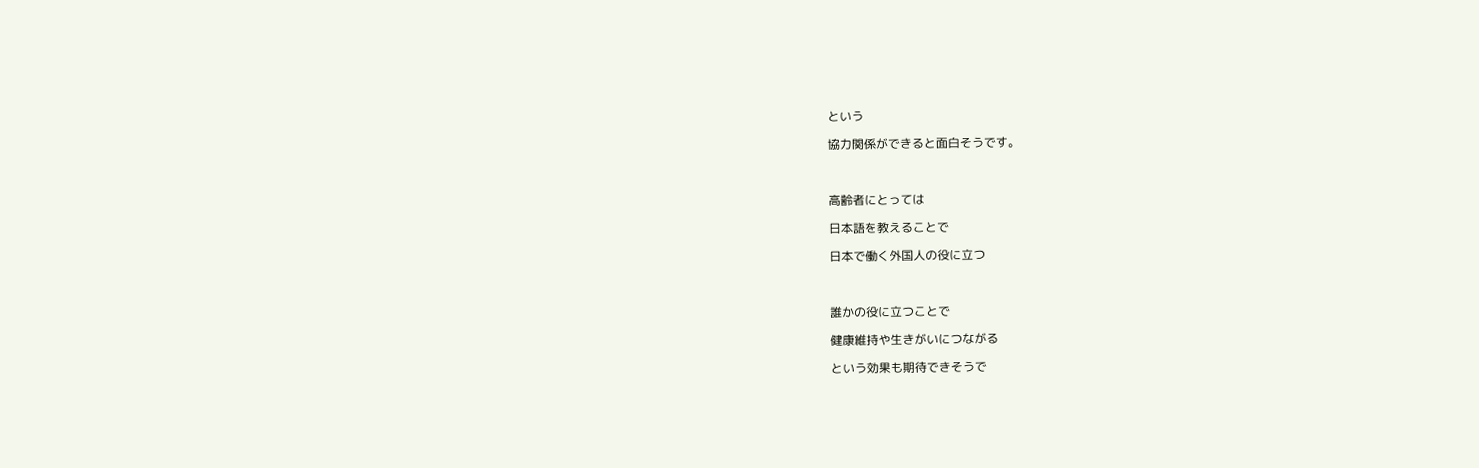という

協力関係ができると面白そうです。



高齢者にとっては

日本語を教えることで

日本で働く外国人の役に立つ



誰かの役に立つことで

健康維持や生きがいにつながる

という効果も期待できそうで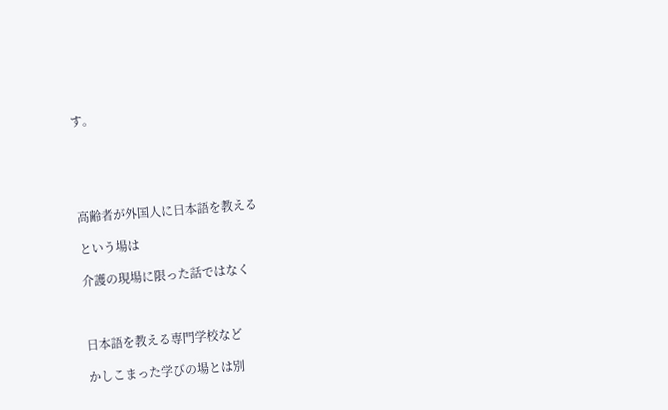す。





高齢者が外国人に日本語を教える

という場は

介護の現場に限った話ではなく



日本語を教える専門学校など

かしこまった学びの場とは別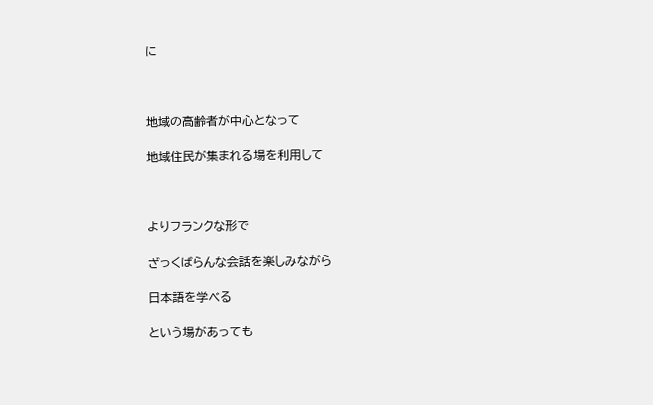に



地域の高齢者が中心となって

地域住民が集まれる場を利用して



よりフランクな形で

ざっくばらんな会話を楽しみながら

日本語を学べる

という場があっても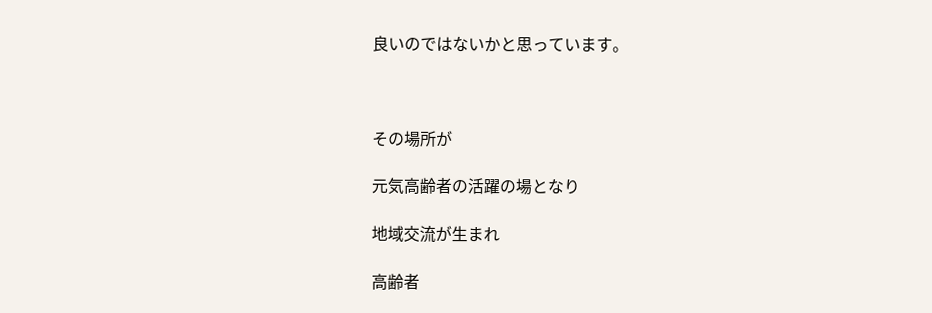良いのではないかと思っています。



その場所が

元気高齢者の活躍の場となり

地域交流が生まれ

高齢者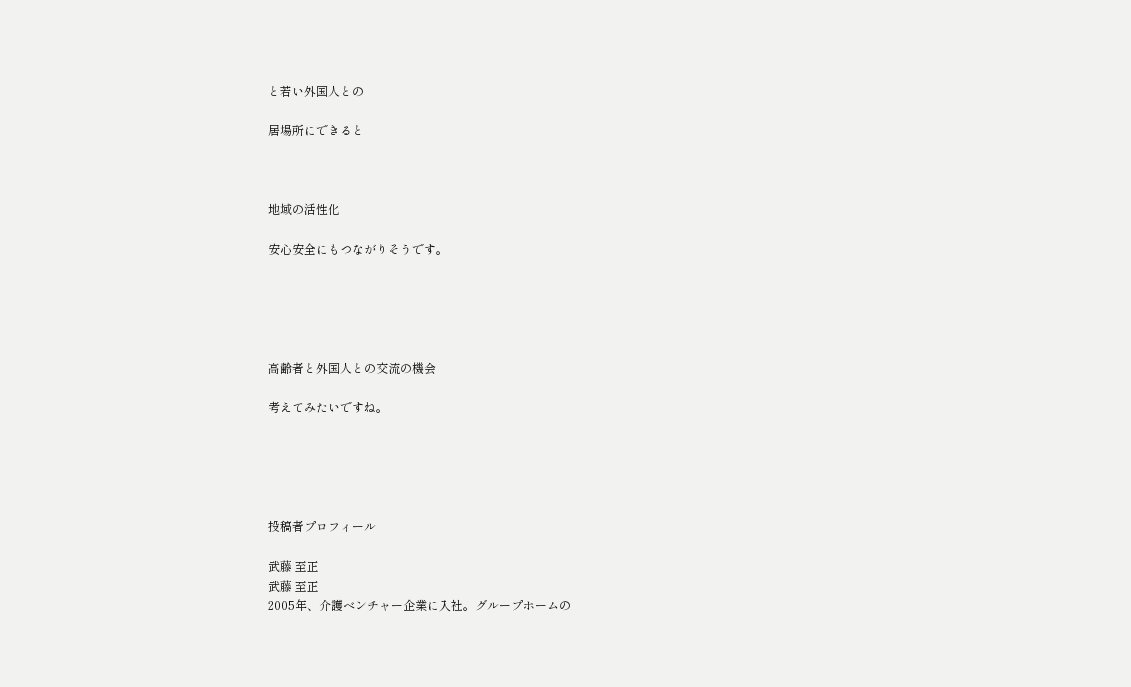と若い外国人との

居場所にできると



地域の活性化

安心安全にもつながりそうです。





高齢者と外国人との交流の機会

考えてみたいですね。





投稿者プロフィール

武藤 至正
武藤 至正
2005年、介護ベンチャー企業に入社。グループホームの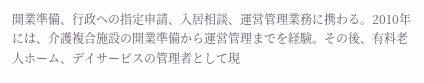開業準備、行政への指定申請、入居相談、運営管理業務に携わる。2010年には、介護複合施設の開業準備から運営管理までを経験。その後、有料老人ホーム、デイサービスの管理者として現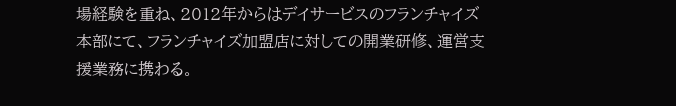場経験を重ね、2012年からはデイサービスのフランチャイズ本部にて、フランチャイズ加盟店に対しての開業研修、運営支援業務に携わる。